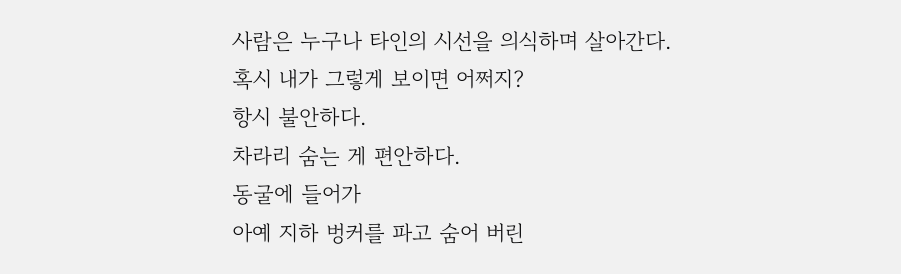사람은 누구나 타인의 시선을 의식하며 살아간다.
혹시 내가 그렇게 보이면 어쩌지?
항시 불안하다.
차라리 숨는 게 편안하다.
동굴에 들어가
아예 지하 벙커를 파고 숨어 버린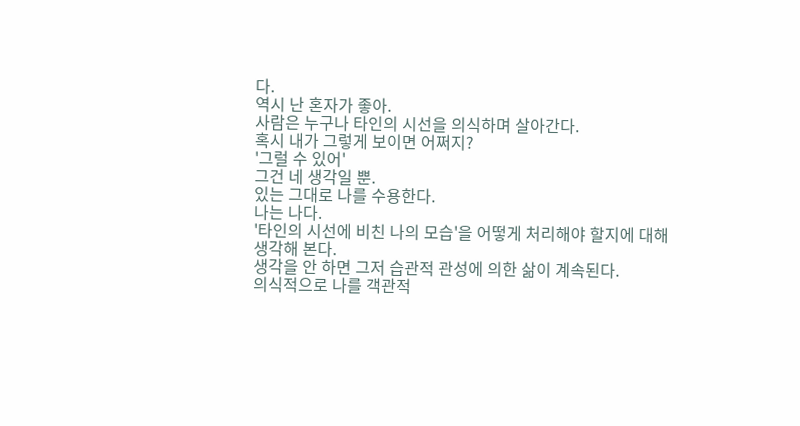다.
역시 난 혼자가 좋아.
사람은 누구나 타인의 시선을 의식하며 살아간다.
혹시 내가 그렇게 보이면 어쩌지?
'그럴 수 있어'
그건 네 생각일 뿐.
있는 그대로 나를 수용한다.
나는 나다.
'타인의 시선에 비친 나의 모습'을 어떻게 처리해야 할지에 대해 생각해 본다.
생각을 안 하면 그저 습관적 관성에 의한 삶이 계속된다.
의식적으로 나를 객관적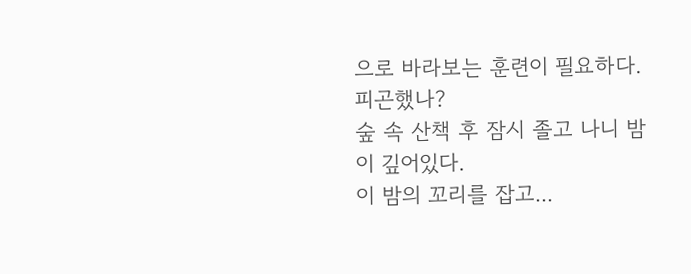으로 바라보는 훈련이 필요하다.
피곤했나?
숲 속 산책 후 잠시 졸고 나니 밤이 깊어있다.
이 밤의 꼬리를 잡고...